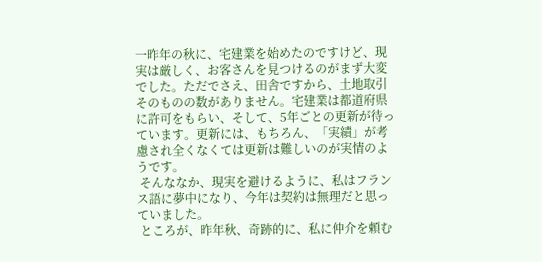一昨年の秋に、宅建業を始めたのですけど、現実は厳しく、お客さんを見つけるのがまず大変でした。ただでさえ、田舎ですから、土地取引そのものの数がありません。宅建業は都道府県に許可をもらい、そして、5年ごとの更新が待っています。更新には、もちろん、「実績」が考慮され全くなくては更新は難しいのが実情のようです。
 そんななか、現実を避けるように、私はフランス語に夢中になり、今年は契約は無理だと思っていました。
 ところが、昨年秋、奇跡的に、私に仲介を頼む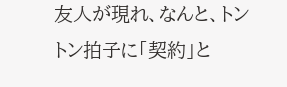友人が現れ、なんと、トントン拍子に「契約」と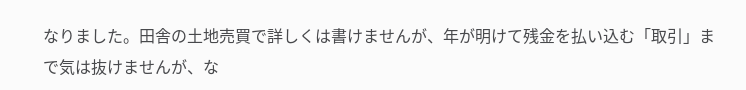なりました。田舎の土地売買で詳しくは書けませんが、年が明けて残金を払い込む「取引」まで気は抜けませんが、な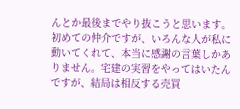んとか最後までやり抜こうと思います。初めての仲介ですが、いろんな人が私に動いてくれて、本当に感謝の言葉しかありません。宅建の実習をやってはいたんですが、結局は相反する売買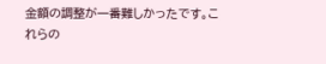金額の調整が一番難しかったです。これらの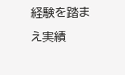経験を踏まえ実績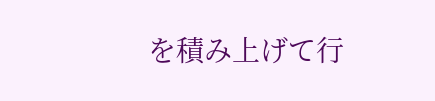を積み上げて行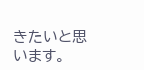きたいと思います。